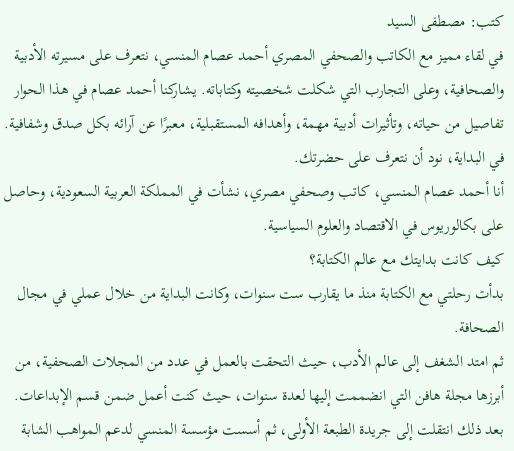كتب: مصطفى السيد
في لقاء مميز مع الكاتب والصحفي المصري أحمد عصام المنسي، نتعرف على مسيرته الأدبية والصحافية، وعلى التجارب التي شكلت شخصيته وكتاباته. يشاركنا أحمد عصام في هذا الحوار تفاصيل من حياته، وتأثيرات أدبية مهمة، وأهدافه المستقبلية، معبرًا عن آرائه بكل صدق وشفافية.
في البداية، نود أن نتعرف على حضرتك.
أنا أحمد عصام المنسي، كاتب وصحفي مصري، نشأت في المملكة العربية السعودية، وحاصل على بكالوريوس في الاقتصاد والعلوم السياسية.
كيف كانت بدايتك مع عالم الكتابة؟
بدأت رحلتي مع الكتابة منذ ما يقارب ست سنوات، وكانت البداية من خلال عملي في مجال الصحافة.
ثم امتد الشغف إلى عالم الأدب، حيث التحقت بالعمل في عدد من المجلات الصحفية، من أبرزها مجلة هافن التي انضممت إليها لعدة سنوات، حيث كنت أعمل ضمن قسم الإبداعات.
بعد ذلك انتقلت إلى جريدة الطبعة الأولى، ثم أسست مؤسسة المنسي لدعم المواهب الشابة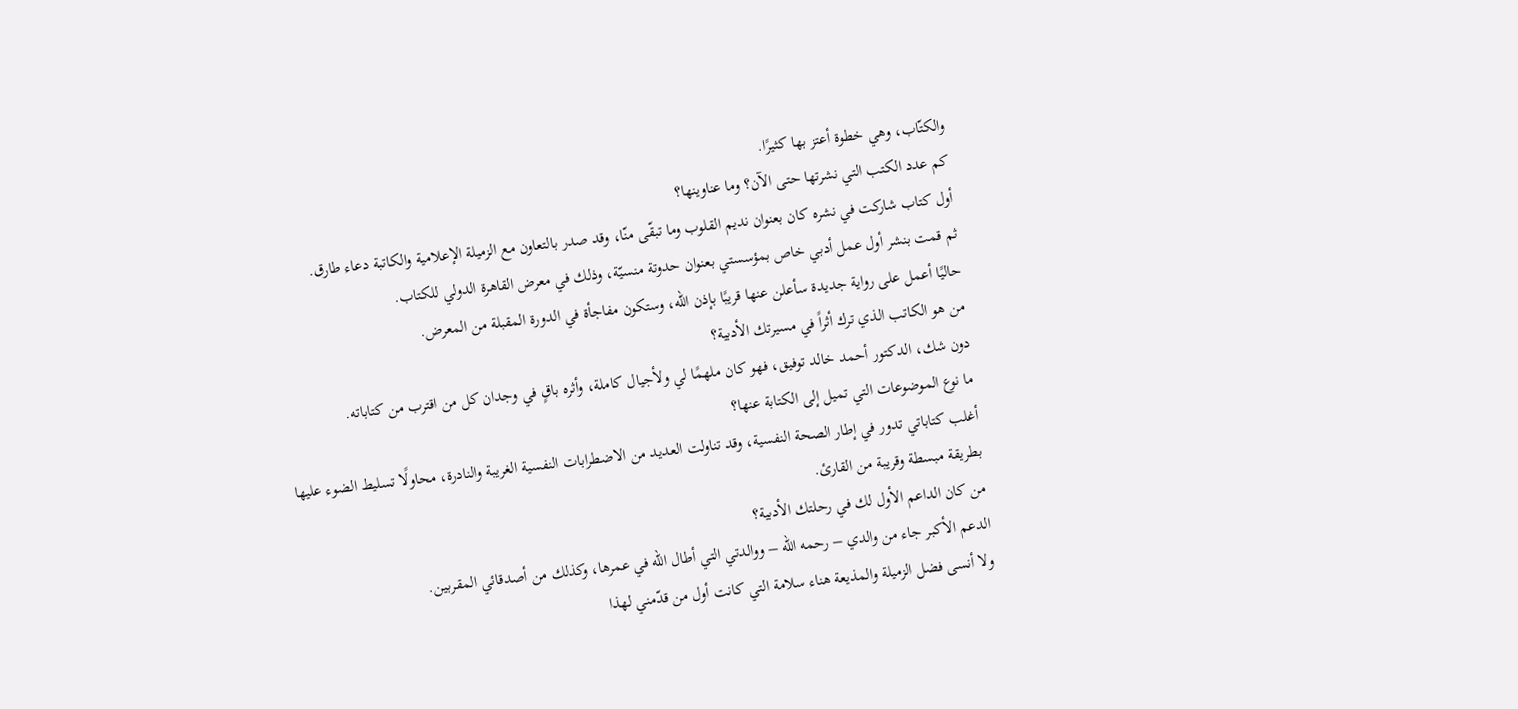والكتّاب، وهي خطوة أعتز بها كثيرًا.
كم عدد الكتب التي نشرتها حتى الآن؟ وما عناوينها؟
أول كتاب شاركت في نشره كان بعنوان نديم القلوب وما تبقّى منّا، وقد صدر بالتعاون مع الزميلة الإعلامية والكاتبة دعاء طارق.
ثم قمت بنشر أول عمل أدبي خاص بمؤسستي بعنوان حدوتة منسيّة، وذلك في معرض القاهرة الدولي للكتاب.
حاليًا أعمل على رواية جديدة سأعلن عنها قريبًا بإذن الله، وستكون مفاجأة في الدورة المقبلة من المعرض.
من هو الكاتب الذي ترك أثراً في مسيرتك الأدبية؟
دون شك، الدكتور أحمد خالد توفيق، فهو كان ملهمًا لي ولأجيال كاملة، وأثره باقٍ في وجدان كل من اقترب من كتاباته.
ما نوع الموضوعات التي تميل إلى الكتابة عنها؟
أغلب كتاباتي تدور في إطار الصحة النفسية، وقد تناولت العديد من الاضطرابات النفسية الغريبة والنادرة، محاولًا تسليط الضوء عليها بطريقة مبسطة وقريبة من القارئ.
من كان الداعم الأول لك في رحلتك الأدبية؟
الدعم الأكبر جاء من والدي – رحمه الله – ووالدتي التي أطال الله في عمرها، وكذلك من أصدقائي المقربين.
ولا أنسى فضل الزميلة والمذيعة هناء سلامة التي كانت أول من قدّمني لهذا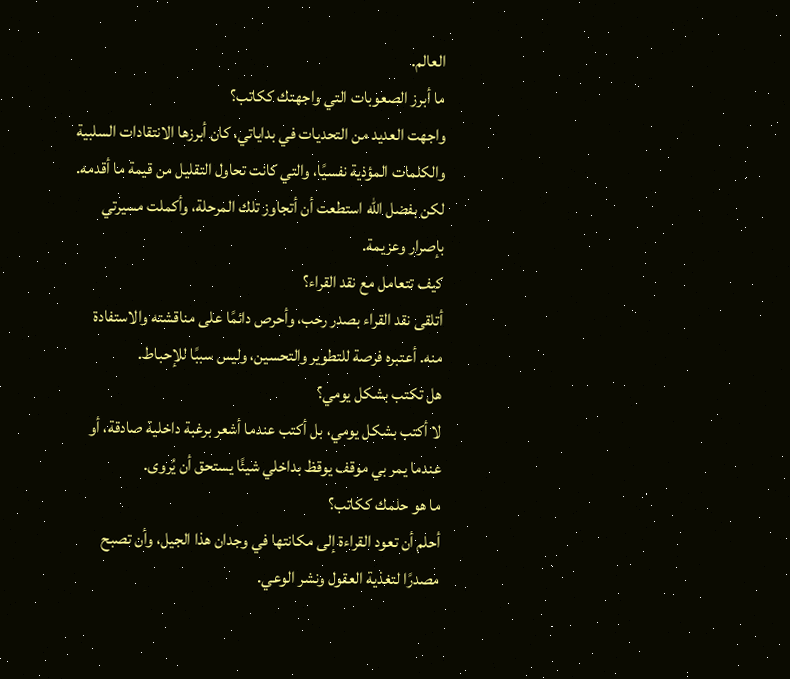العالم.
ما أبرز الصعوبات التي واجهتك ككاتب؟
واجهت العديد من التحديات في بداياتي، كان أبرزها الانتقادات السلبية والكلمات المؤذية نفسيًا، والتي كانت تحاول التقليل من قيمة ما أقدمه.
لكن بفضل الله استطعت أن أتجاوز تلك المرحلة، وأكملت مسيرتي بإصرار وعزيمة.
كيف تتعامل مع نقد القراء؟
أتلقى نقد القراء بصدر رحب، وأحرص دائمًا على مناقشته والاستفادة منه. أعتبره فرصة للتطوير والتحسين، وليس سببًا للإحباط.
هل تكتب بشكل يومي؟
لا أكتب بشكل يومي، بل أكتب عندما أشعر برغبة داخلية صادقة، أو عندما يمر بي موقف يوقظ بداخلي شيئًا يستحق أن يُروى.
ما هو حلمك ككاتب؟
أحلم أن تعود القراءة إلى مكانتها في وجدان هذا الجيل، وأن تصبح مصدرًا لتغذية العقول ونشر الوعي.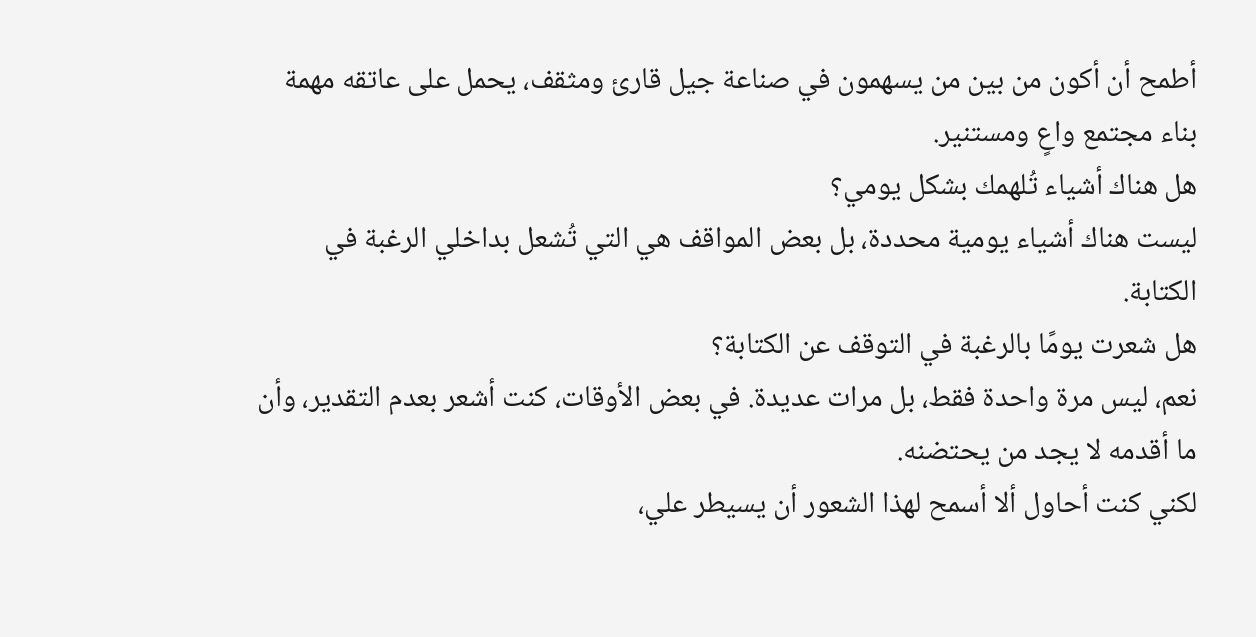أطمح أن أكون من بين من يسهمون في صناعة جيل قارئ ومثقف، يحمل على عاتقه مهمة بناء مجتمع واعٍ ومستنير.
هل هناك أشياء تُلهمك بشكل يومي؟
ليست هناك أشياء يومية محددة، بل بعض المواقف هي التي تُشعل بداخلي الرغبة في الكتابة.
هل شعرت يومًا بالرغبة في التوقف عن الكتابة؟
نعم، ليس مرة واحدة فقط، بل مرات عديدة. في بعض الأوقات، كنت أشعر بعدم التقدير، وأن ما أقدمه لا يجد من يحتضنه.
لكني كنت أحاول ألا أسمح لهذا الشعور أن يسيطر علي،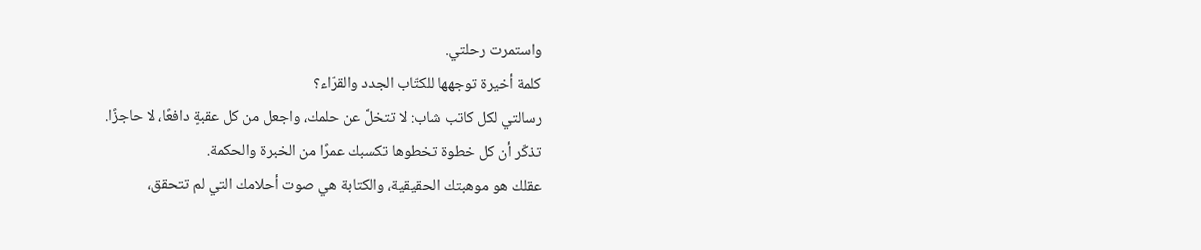واستمرت رحلتي.
كلمة أخيرة توجهها للكتّاب الجدد والقرّاء؟
رسالتي لكل كاتب شاب: لا تتخلَّ عن حلمك، واجعل من كل عقبةٍ دافعًا، لا حاجزًا.
تذكّر أن كل خطوة تخطوها تكسبك عمرًا من الخبرة والحكمة.
عقلك هو موهبتك الحقيقية، والكتابة هي صوت أحلامك التي لم تتحقق،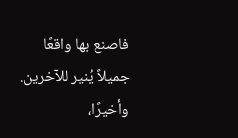فاصنع بها واقعًا جميلاً يُنير للآخرين.
وأخيرًا،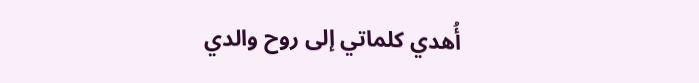أُهدي كلماتي إلى روح والدي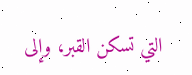التي تسكن القبر، وإلى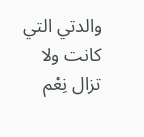والدتي التي كانت ولا تزال نِعْم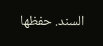السند. حفظها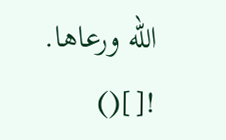الله ورعاها.
![]()